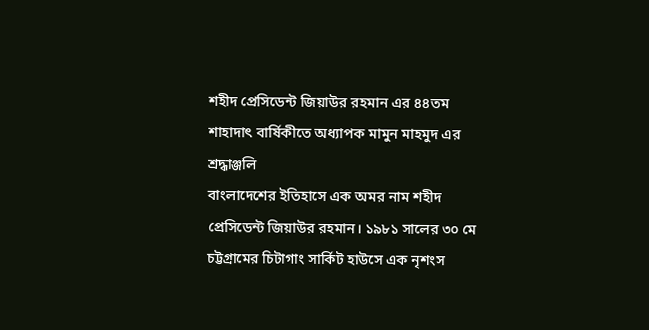শহীদ প্রেসিডেন্ট জিয়াউর রহমান এর ৪৪তম শাহাদাৎ বার্ষিকীতে অধ্যাপক মামুন মাহমুদ এর শ্রদ্ধাঞ্জলি
বাংলাদেশের ইতিহাসে এক অমর নাম শহীদ প্রেসিডেন্ট জিয়াউর রহমান। ১৯৮১ সালের ৩০ মে চট্টগ্রামের চিটাগাং সার্কিট হাউসে এক নৃশংস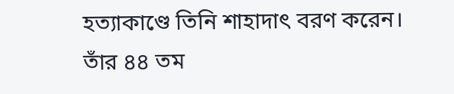হত্যাকাণ্ডে তিনি শাহাদাৎ বরণ করেন। তাঁর ৪৪ তম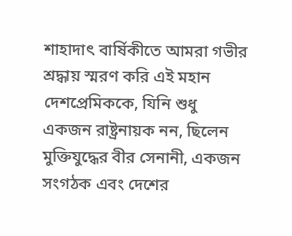শাহাদাৎ বার্ষিকীতে আমরা গভীর শ্রদ্ধায় স্মরণ করি এই মহান দেশপ্রেমিককে, যিনি শুধু একজন রাষ্ট্রনায়ক নন, ছিলেন মুক্তিযুদ্ধের বীর সেনানী, একজন সংগঠক এবং দেশের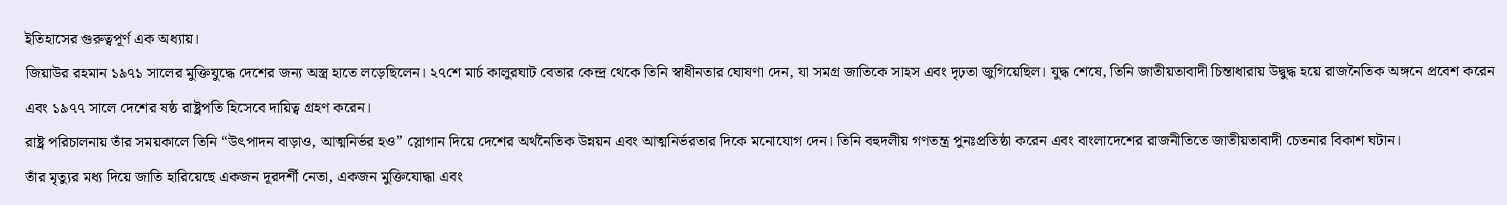ইতিহাসের গুরুত্বপূর্ণ এক অধ্যায়।
জিয়াউর রহমান ১৯৭১ সালের মুক্তিযুদ্ধে দেশের জন্য অস্ত্র হাতে লড়েছিলেন। ২৭শে মার্চ কালুরঘাট বেতার কেন্দ্র থেকে তিনি স্বাধীনতার ঘোষণা দেন, যা সমগ্র জাতিকে সাহস এবং দৃঢ়তা জুগিয়েছিল। যুদ্ধ শেষে, তিনি জাতীয়তাবাদী চিন্তাধারায় উদ্বুদ্ধ হয়ে রাজনৈতিক অঙ্গনে প্রবেশ করেন এবং ১৯৭৭ সালে দেশের ষষ্ঠ রাষ্ট্রপতি হিসেবে দায়িত্ব গ্রহণ করেন।
রাষ্ট্র পরিচালনায় তাঁর সময়কালে তিনি “উৎপাদন বাড়াও, আত্মনির্ভর হও” স্লোগান দিয়ে দেশের অর্থনৈতিক উন্নয়ন এবং আত্মনির্ভরতার দিকে মনোযোগ দেন। তিনি বহুদলীয় গণতন্ত্র পুনঃপ্রতিষ্ঠা করেন এবং বাংলাদেশের রাজনীতিতে জাতীয়তাবাদী চেতনার বিকাশ ঘটান।
তাঁর মৃত্যুর মধ্য দিয়ে জাতি হারিয়েছে একজন দূরদর্শী নেতা, একজন মুক্তিযোদ্ধা এবং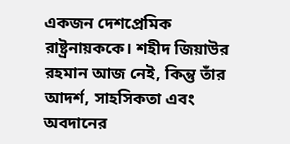একজন দেশপ্রেমিক রাষ্ট্রনায়ককে। শহীদ জিয়াউর রহমান আজ নেই, কিন্তু তাঁর আদর্শ, সাহসিকতা এবং অবদানের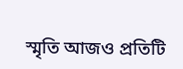স্মৃতি আজও প্রতিটি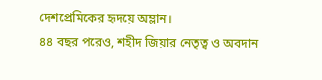দেশপ্রেমিকের হৃদয়ে অম্লান।
৪৪ বছর পরেও, শহীদ জিয়ার নেতৃত্ব ও অবদান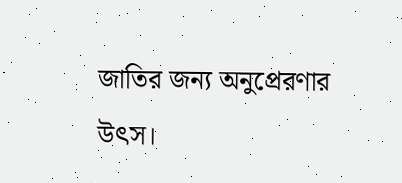জাতির জন্য অনুপ্রেরণার উৎস।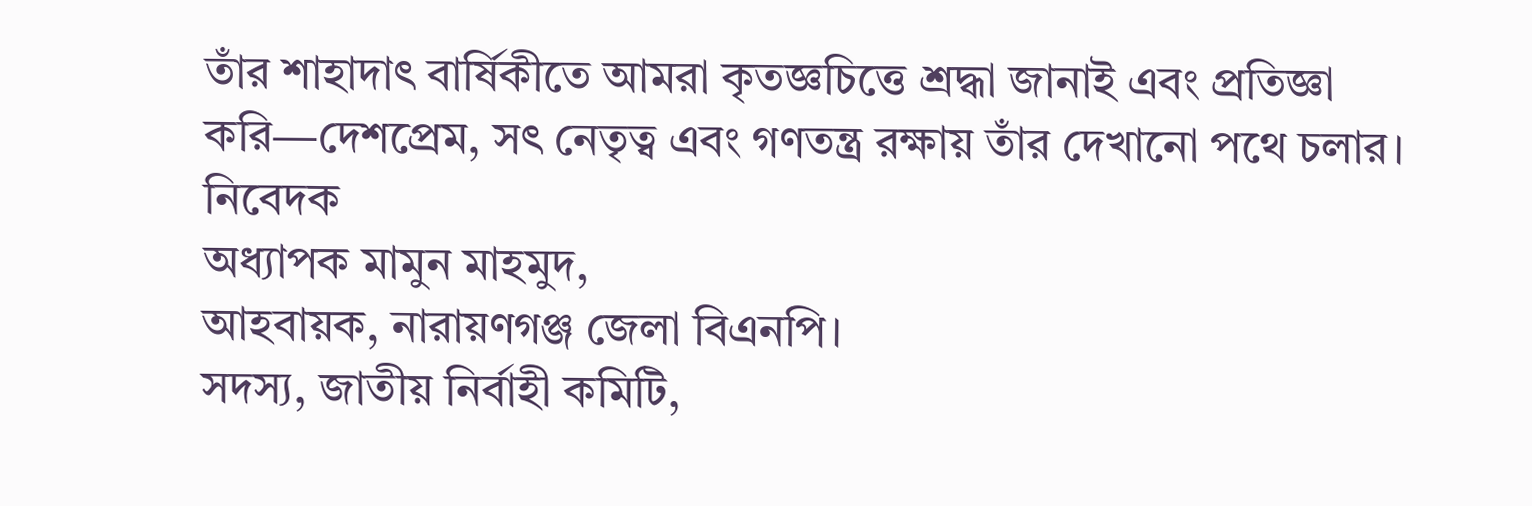তাঁর শাহাদাৎ বার্ষিকীতে আমরা কৃতজ্ঞচিত্তে শ্রদ্ধা জানাই এবং প্রতিজ্ঞা করি—দেশপ্রেম, সৎ নেতৃত্ব এবং গণতন্ত্র রক্ষায় তাঁর দেখানো পথে চলার।
নিবেদক
অধ্যাপক মামুন মাহমুদ,
আহবায়ক, নারায়ণগঞ্জ জেলা বিএনপি।
সদস্য, জাতীয় নির্বাহী কমিটি,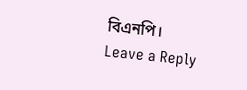বিএনপি।
Leave a Reply